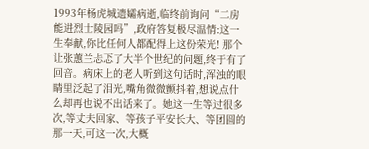1993年杨虎城遗孀病逝,临终前询问“二房能进烈士陵园吗”,政府答复极尽温情:这一生奉献,你比任何人都配得上这份荣光! 那个让张蕙兰忐忑了大半个世纪的问题,终于有了回音。病床上的老人听到这句话时,浑浊的眼睛里泛起了泪光,嘴角微微颤抖着,想说点什么却再也说不出话来了。她这一生等过很多次,等丈夫回家、等孩子平安长大、等团圆的那一天,可这一次,大概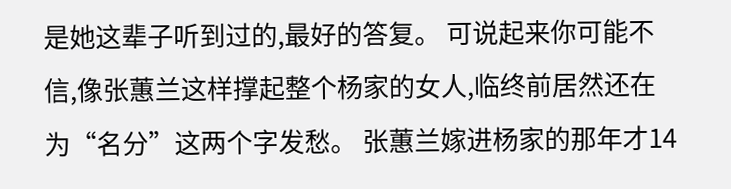是她这辈子听到过的,最好的答复。 可说起来你可能不信,像张蕙兰这样撑起整个杨家的女人,临终前居然还在为“名分”这两个字发愁。 张蕙兰嫁进杨家的那年才14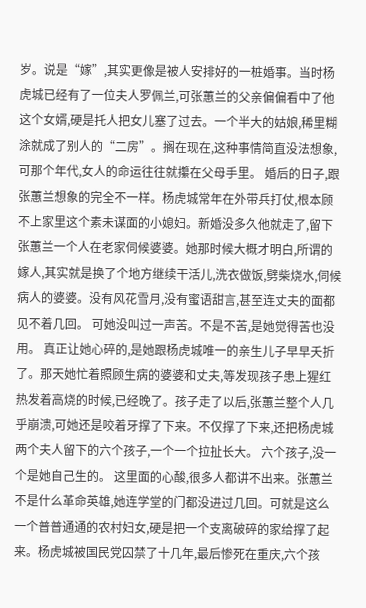岁。说是“嫁”,其实更像是被人安排好的一桩婚事。当时杨虎城已经有了一位夫人罗佩兰,可张蕙兰的父亲偏偏看中了他这个女婿,硬是托人把女儿塞了过去。一个半大的姑娘,稀里糊涂就成了别人的“二房”。搁在现在,这种事情简直没法想象,可那个年代,女人的命运往往就攥在父母手里。 婚后的日子,跟张蕙兰想象的完全不一样。杨虎城常年在外带兵打仗,根本顾不上家里这个素未谋面的小媳妇。新婚没多久他就走了,留下张蕙兰一个人在老家伺候婆婆。她那时候大概才明白,所谓的嫁人,其实就是换了个地方继续干活儿,洗衣做饭,劈柴烧水,伺候病人的婆婆。没有风花雪月,没有蜜语甜言,甚至连丈夫的面都见不着几回。 可她没叫过一声苦。不是不苦,是她觉得苦也没用。 真正让她心碎的,是她跟杨虎城唯一的亲生儿子早早夭折了。那天她忙着照顾生病的婆婆和丈夫,等发现孩子患上猩红热发着高烧的时候,已经晚了。孩子走了以后,张蕙兰整个人几乎崩溃,可她还是咬着牙撑了下来。不仅撑了下来,还把杨虎城两个夫人留下的六个孩子,一个一个拉扯长大。 六个孩子,没一个是她自己生的。 这里面的心酸,很多人都讲不出来。张蕙兰不是什么革命英雄,她连学堂的门都没进过几回。可就是这么一个普普通通的农村妇女,硬是把一个支离破碎的家给撑了起来。杨虎城被国民党囚禁了十几年,最后惨死在重庆,六个孩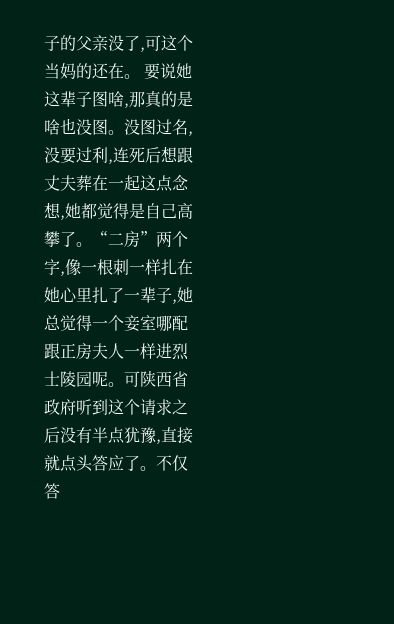子的父亲没了,可这个当妈的还在。 要说她这辈子图啥,那真的是啥也没图。没图过名,没要过利,连死后想跟丈夫葬在一起这点念想,她都觉得是自己高攀了。“二房”两个字,像一根刺一样扎在她心里扎了一辈子,她总觉得一个妾室哪配跟正房夫人一样进烈士陵园呢。可陕西省政府听到这个请求之后没有半点犹豫,直接就点头答应了。不仅答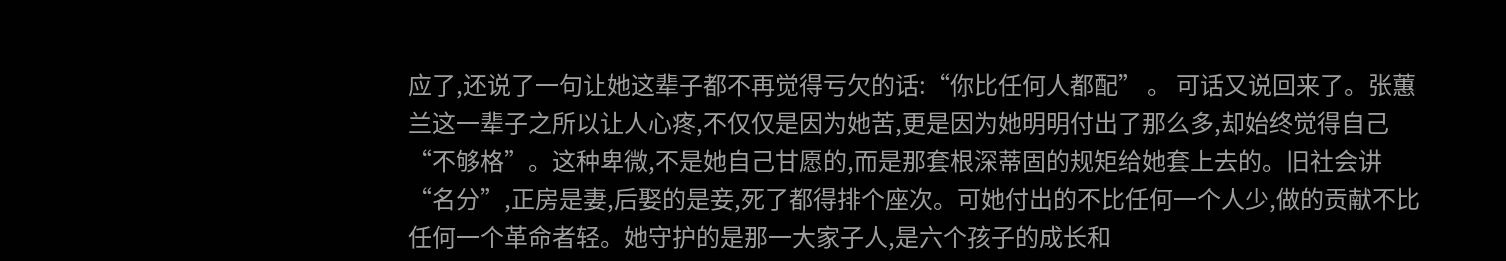应了,还说了一句让她这辈子都不再觉得亏欠的话:“你比任何人都配” 。 可话又说回来了。张蕙兰这一辈子之所以让人心疼,不仅仅是因为她苦,更是因为她明明付出了那么多,却始终觉得自己“不够格”。这种卑微,不是她自己甘愿的,而是那套根深蒂固的规矩给她套上去的。旧社会讲“名分”,正房是妻,后娶的是妾,死了都得排个座次。可她付出的不比任何一个人少,做的贡献不比任何一个革命者轻。她守护的是那一大家子人,是六个孩子的成长和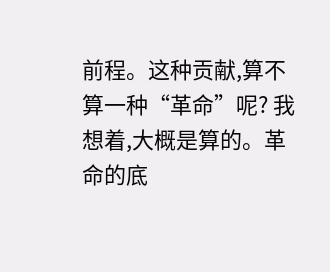前程。这种贡献,算不算一种“革命”呢? 我想着,大概是算的。革命的底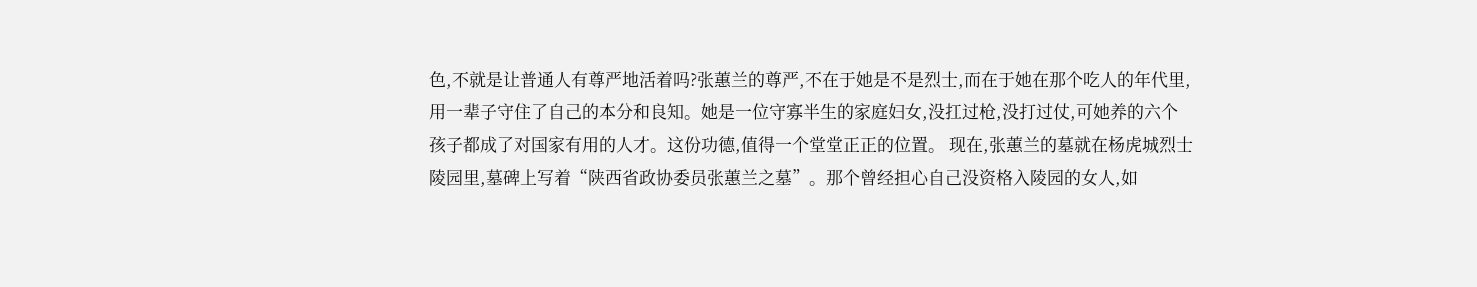色,不就是让普通人有尊严地活着吗?张蕙兰的尊严,不在于她是不是烈士,而在于她在那个吃人的年代里,用一辈子守住了自己的本分和良知。她是一位守寡半生的家庭妇女,没扛过枪,没打过仗,可她养的六个孩子都成了对国家有用的人才。这份功德,值得一个堂堂正正的位置。 现在,张蕙兰的墓就在杨虎城烈士陵园里,墓碑上写着“陕西省政协委员张蕙兰之墓”。那个曾经担心自己没资格入陵园的女人,如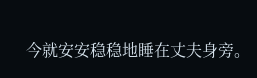今就安安稳稳地睡在丈夫身旁。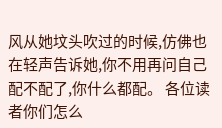风从她坟头吹过的时候,仿佛也在轻声告诉她,你不用再问自己配不配了,你什么都配。 各位读者你们怎么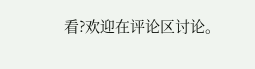看?欢迎在评论区讨论。